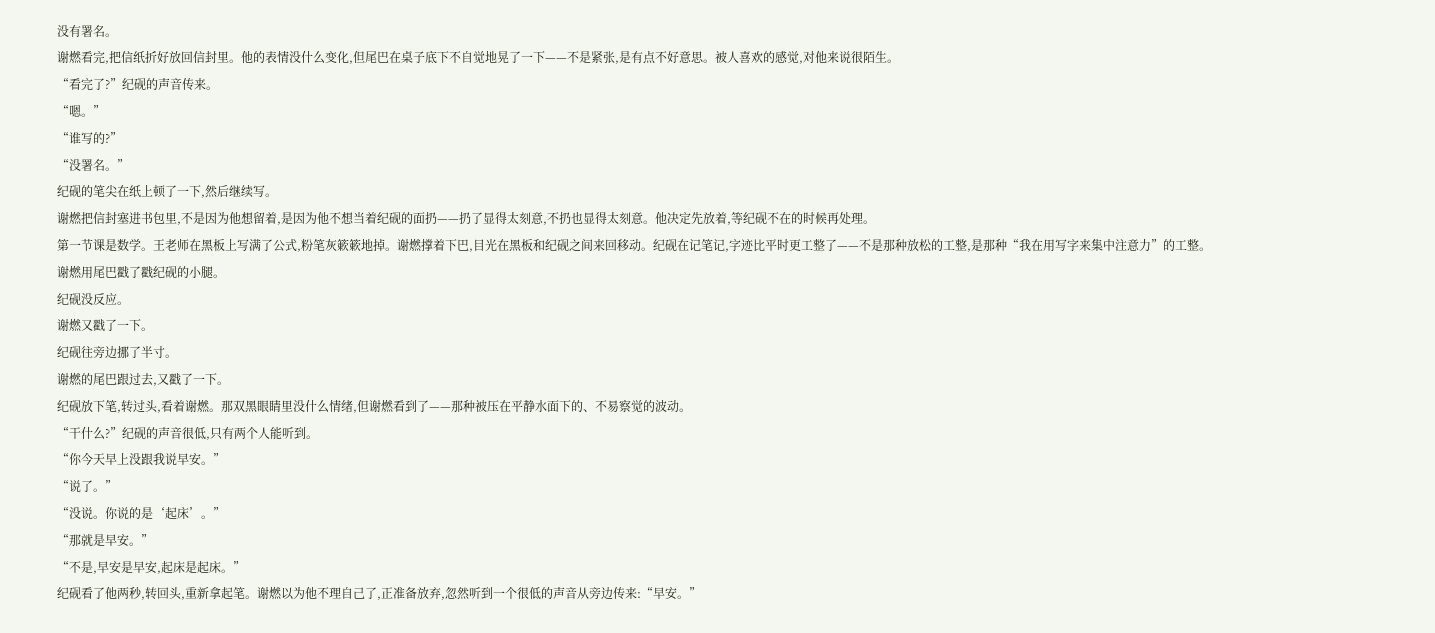没有署名。
谢燃看完,把信纸折好放回信封里。他的表情没什么变化,但尾巴在桌子底下不自觉地晃了一下——不是紧张,是有点不好意思。被人喜欢的感觉,对他来说很陌生。
“看完了?”纪砚的声音传来。
“嗯。”
“谁写的?”
“没署名。”
纪砚的笔尖在纸上顿了一下,然后继续写。
谢燃把信封塞进书包里,不是因为他想留着,是因为他不想当着纪砚的面扔——扔了显得太刻意,不扔也显得太刻意。他决定先放着,等纪砚不在的时候再处理。
第一节课是数学。王老师在黑板上写满了公式,粉笔灰簌簌地掉。谢燃撑着下巴,目光在黑板和纪砚之间来回移动。纪砚在记笔记,字迹比平时更工整了——不是那种放松的工整,是那种“我在用写字来集中注意力”的工整。
谢燃用尾巴戳了戳纪砚的小腿。
纪砚没反应。
谢燃又戳了一下。
纪砚往旁边挪了半寸。
谢燃的尾巴跟过去,又戳了一下。
纪砚放下笔,转过头,看着谢燃。那双黑眼睛里没什么情绪,但谢燃看到了——那种被压在平静水面下的、不易察觉的波动。
“干什么?”纪砚的声音很低,只有两个人能听到。
“你今天早上没跟我说早安。”
“说了。”
“没说。你说的是‘起床’。”
“那就是早安。”
“不是,早安是早安,起床是起床。”
纪砚看了他两秒,转回头,重新拿起笔。谢燃以为他不理自己了,正准备放弃,忽然听到一个很低的声音从旁边传来:“早安。”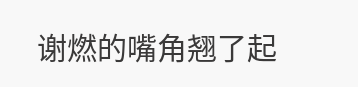谢燃的嘴角翘了起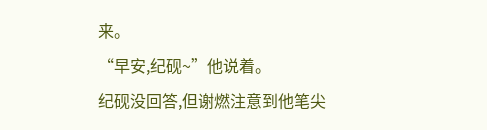来。
“早安,纪砚~”他说着。
纪砚没回答,但谢燃注意到他笔尖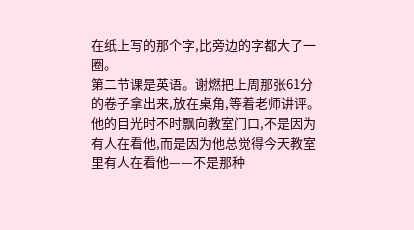在纸上写的那个字,比旁边的字都大了一圈。
第二节课是英语。谢燃把上周那张61分的卷子拿出来,放在桌角,等着老师讲评。他的目光时不时飘向教室门口,不是因为有人在看他,而是因为他总觉得今天教室里有人在看他——不是那种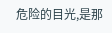危险的目光,是那